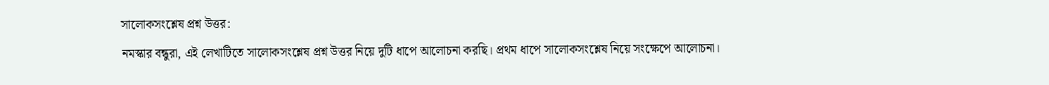সালোকসংশ্লেষ প্রশ্ন উত্তর:
নমস্কার বন্ধুরা, এই লেখাটিতে সালোকসংশ্লেষ প্রশ্ন উত্তর নিয়ে দুটি ধাপে আলোচনা করছি। প্রথম ধাপে সালোকসংশ্লেষ নিয়ে সংক্ষেপে আলোচনা।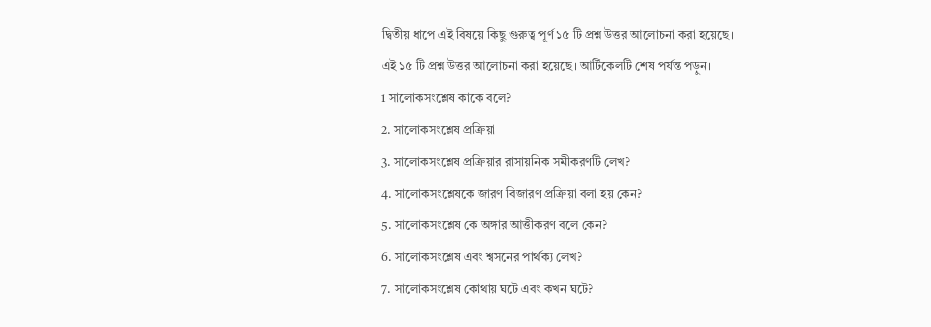দ্বিতীয় ধাপে এই বিষয়ে কিছু গুরুত্ব পূর্ণ ১৫ টি প্রশ্ন উত্তর আলোচনা করা হয়েছে।
এই ১৫ টি প্রশ্ন উত্তর আলোচনা করা হয়েছে। আর্টিকেলটি শেষ পর্যন্ত পড়ুন।
1 সালোকসংশ্লেষ কাকে বলে?
2. সালোকসংশ্লেষ প্রক্রিয়া
3. সালোকসংশ্লেষ প্রক্রিয়ার রাসায়নিক সমীকরণটি লেখ?
4. সালোকসংশ্লেষকে জারণ বিজারণ প্রক্রিয়া বলা হয় কেন?
5. সালোকসংশ্লেষ কে অঙ্গার আত্তীকরণ বলে কেন?
6. সালোকসংশ্লেষ এবং শ্বসনের পার্থক্য লেখ?
7. সালোকসংশ্লেষ কোথায় ঘটে এবং কখন ঘটে?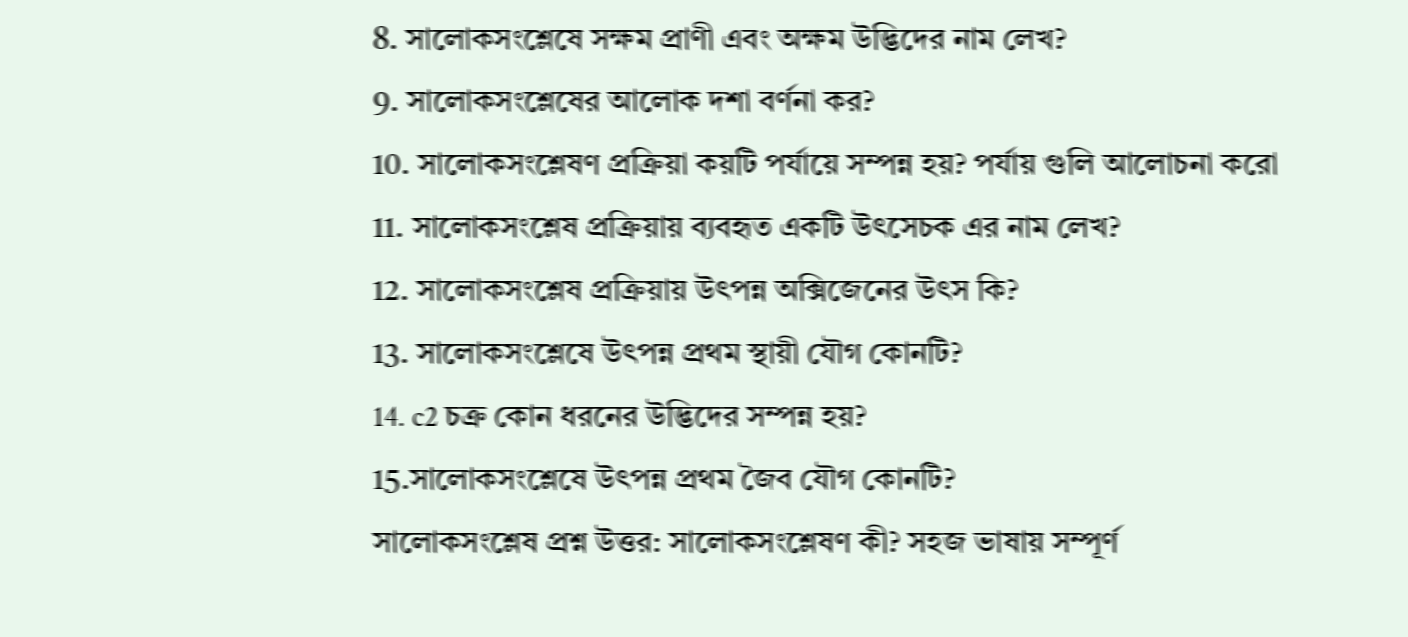8. সালোকসংশ্লেষে সক্ষম প্রাণী এবং অক্ষম উদ্ভিদের নাম লেখ?
9. সালোকসংশ্লেষের আলোক দশা বর্ণনা কর?
10. সালোকসংশ্লেষণ প্রক্রিয়া কয়টি পর্যায়ে সম্পন্ন হয়? পর্যায় গুলি আলোচনা করো
11. সালোকসংশ্লেষ প্রক্রিয়ায় ব্যবহৃত একটি উৎসেচক এর নাম লেখ?
12. সালোকসংশ্লেষ প্রক্রিয়ায় উৎপন্ন অক্সিজেনের উৎস কি?
13. সালোকসংশ্লেষে উৎপন্ন প্রথম স্থায়ী যৌগ কোনটি?
14. c2 চক্র কোন ধরনের উদ্ভিদের সম্পন্ন হয়?
15.সালোকসংশ্লেষে উৎপন্ন প্রথম জৈব যৌগ কোনটি?
সালোকসংশ্লেষ প্রশ্ন উত্তর: সালোকসংশ্লেষণ কী? সহজ ভাষায় সম্পূর্ণ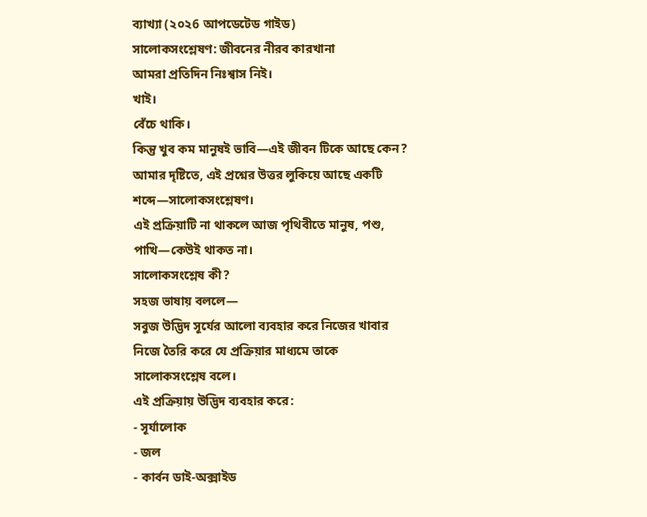ব্যাখ্যা (২০২6 আপডেটেড গাইড)
সালোকসংশ্লেষণ: জীবনের নীরব কারখানা
আমরা প্রতিদিন নিঃশ্বাস নিই।
খাই।
বেঁচে থাকি।
কিন্তু খুব কম মানুষই ভাবি—এই জীবন টিকে আছে কেন?
আমার দৃষ্টিতে, এই প্রশ্নের উত্তর লুকিয়ে আছে একটি শব্দে—সালোকসংশ্লেষণ।
এই প্রক্রিয়াটি না থাকলে আজ পৃথিবীতে মানুষ, পশু, পাখি—কেউই থাকত না।
সালোকসংশ্লেষ কী?
সহজ ভাষায় বললে—
সবুজ উদ্ভিদ সূর্যের আলো ব্যবহার করে নিজের খাবার নিজে তৈরি করে যে প্রক্রিয়ার মাধ্যমে তাকে সালোকসংশ্লেষ বলে।
এই প্রক্রিয়ায় উদ্ভিদ ব্যবহার করে:
- সূর্যালোক
- জল
- কার্বন ডাই-অক্সাইড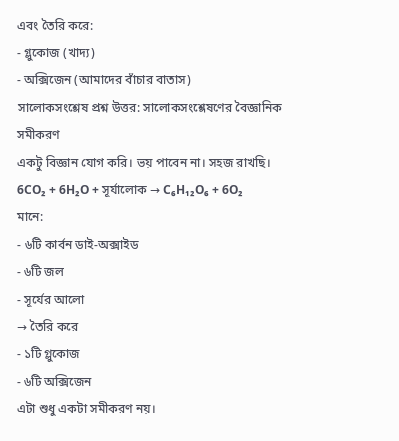এবং তৈরি করে:
- গ্লুকোজ (খাদ্য)
- অক্সিজেন (আমাদের বাঁচার বাতাস)
সালোকসংশ্লেষ প্রশ্ন উত্তর: সালোকসংশ্লেষণের বৈজ্ঞানিক সমীকরণ
একটু বিজ্ঞান যোগ করি। ভয় পাবেন না। সহজ রাখছি।
6CO₂ + 6H₂O + সূর্যালোক → C₆H₁₂O₆ + 6O₂
মানে:
- ৬টি কার্বন ডাই-অক্সাইড
- ৬টি জল
- সূর্যের আলো
→ তৈরি করে
- ১টি গ্লুকোজ
- ৬টি অক্সিজেন
এটা শুধু একটা সমীকরণ নয়।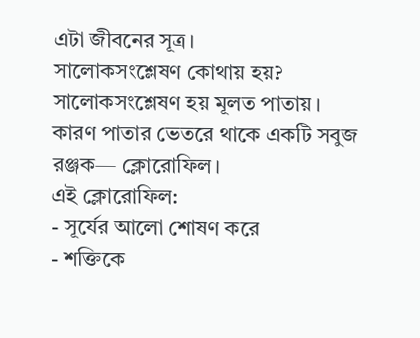এটা জীবনের সূত্র।
সালোকসংশ্লেষণ কোথায় হয়?
সালোকসংশ্লেষণ হয় মূলত পাতায়।
কারণ পাতার ভেতরে থাকে একটি সবুজ রঞ্জক— ক্লোরোফিল।
এই ক্লোরোফিল:
- সূর্যের আলো শোষণ করে
- শক্তিকে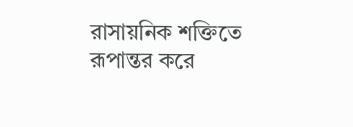রাসায়নিক শক্তিতে রূপান্তর করে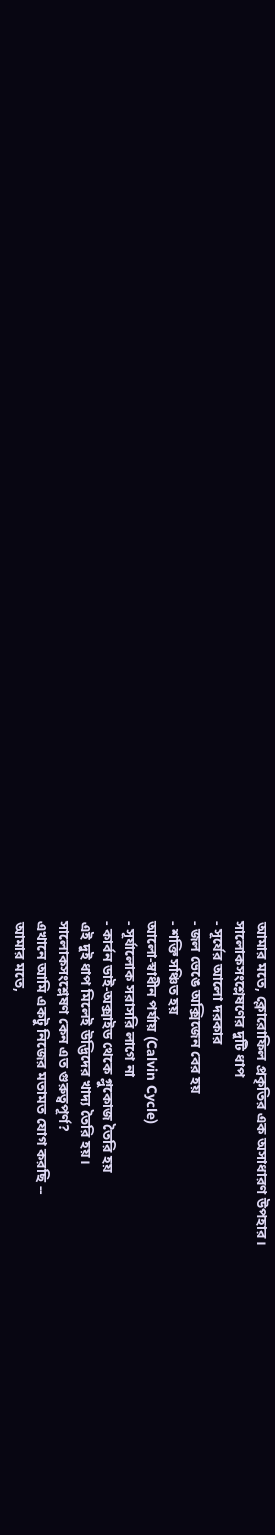আমার মতে, ক্লোরোফিল প্রকৃতির এক অসাধারণ উপহার।
সালোকসংশ্লেষণের দুটি ধাপ
- সূর্যের আলো দরকার
- জল ভেঙে অক্সিজেন বের হয়
- শক্তি সঞ্চিত হয়
আলো-স্বাধীন পর্যায় (Calvin Cycle)
- সূর্যালোক সরাসরি লাগে না
- কার্বন ডাই-অক্সাইড থেকে গ্লুকোজ তৈরি হয়
এই দুই ধাপ মিলেই উদ্ভিদের খাদ্য তৈরি হয়।
সালোকসংশ্লেষণ কেন এত গুরুত্বপূর্ণ?
এখানে আমি একটু নিজের মতামত যোগ করছি --
আমার মতে,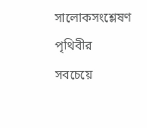সালোকসংশ্লেষণ পৃথিবীর সবচেয়ে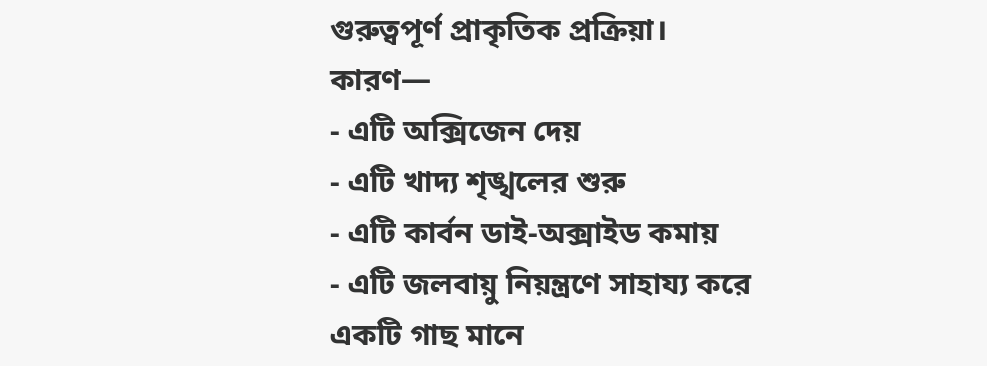গুরুত্বপূর্ণ প্রাকৃতিক প্রক্রিয়া।
কারণ—
- এটি অক্সিজেন দেয়
- এটি খাদ্য শৃঙ্খলের শুরু
- এটি কার্বন ডাই-অক্সাইড কমায়
- এটি জলবায়ু নিয়ন্ত্রণে সাহায্য করে
একটি গাছ মানে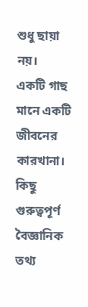শুধু ছায়া নয়।
একটি গাছ মানে একটি জীবনের কারখানা।
কিছু গুরুত্বপূর্ণ বৈজ্ঞানিক তথ্য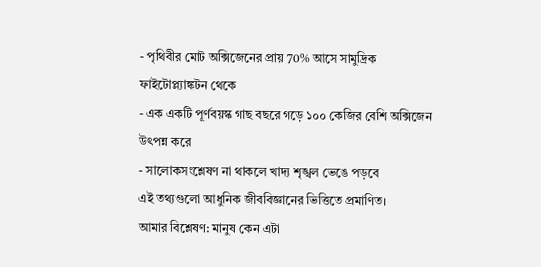- পৃথিবীর মোট অক্সিজেনের প্রায় 70% আসে সামুদ্রিক ফাইটোপ্ল্যাঙ্কটন থেকে
- এক একটি পূর্ণবয়স্ক গাছ বছরে গড়ে ১০০ কেজির বেশি অক্সিজেন উৎপন্ন করে
- সালোকসংশ্লেষণ না থাকলে খাদ্য শৃঙ্খল ভেঙে পড়বে
এই তথ্যগুলো আধুনিক জীববিজ্ঞানের ভিত্তিতে প্রমাণিত।
আমার বিশ্লেষণ: মানুষ কেন এটা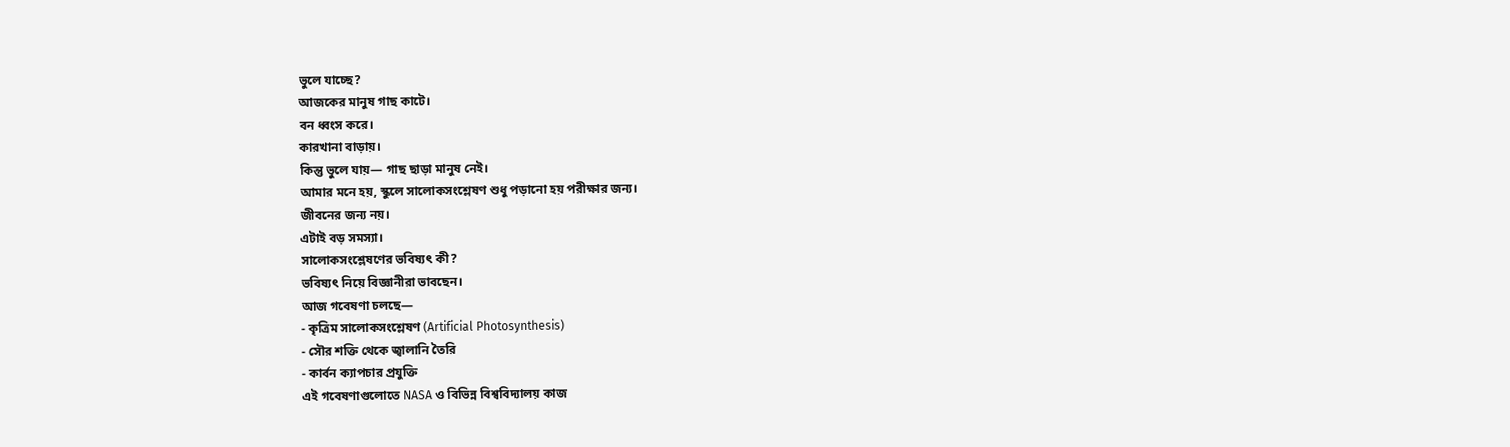ভুলে যাচ্ছে?
আজকের মানুষ গাছ কাটে।
বন ধ্বংস করে।
কারখানা বাড়ায়।
কিন্তু ভুলে যায়— গাছ ছাড়া মানুষ নেই।
আমার মনে হয়, স্কুলে সালোকসংশ্লেষণ শুধু পড়ানো হয় পরীক্ষার জন্য।
জীবনের জন্য নয়।
এটাই বড় সমস্যা।
সালোকসংশ্লেষণের ভবিষ্যৎ কী?
ভবিষ্যৎ নিয়ে বিজ্ঞানীরা ভাবছেন।
আজ গবেষণা চলছে—
- কৃত্রিম সালোকসংশ্লেষণ (Artificial Photosynthesis)
- সৌর শক্তি থেকে জ্বালানি তৈরি
- কার্বন ক্যাপচার প্রযুক্তি
এই গবেষণাগুলোতে NASA ও বিভিন্ন বিশ্ববিদ্যালয় কাজ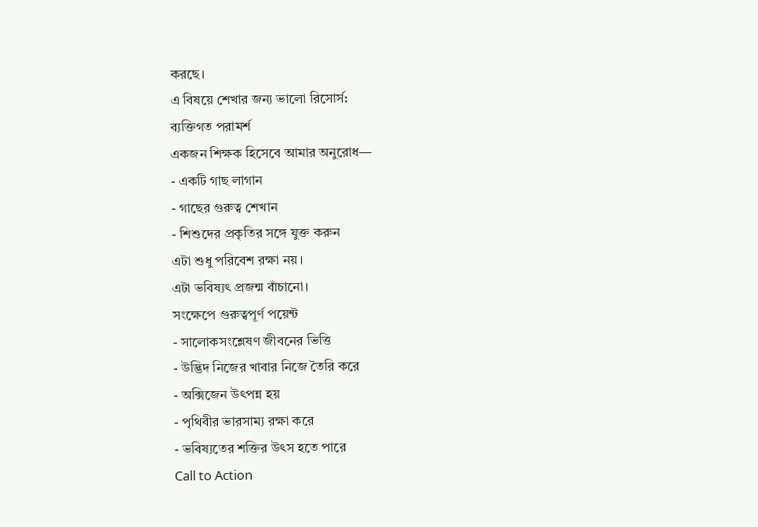করছে।
এ বিষয়ে শেখার জন্য ভালো রিসোর্স:
ব্যক্তিগত পরামর্শ
একজন শিক্ষক হিসেবে আমার অনুরোধ—
- একটি গাছ লাগান
- গাছের গুরুত্ব শেখান
- শিশুদের প্রকৃতির সঙ্গে যুক্ত করুন
এটা শুধু পরিবেশ রক্ষা নয়।
এটা ভবিষ্যৎ প্রজন্ম বাঁচানো।
সংক্ষেপে গুরুত্বপূর্ণ পয়েন্ট
- সালোকসংশ্লেষণ জীবনের ভিত্তি
- উদ্ভিদ নিজের খাবার নিজে তৈরি করে
- অক্সিজেন উৎপন্ন হয়
- পৃথিবীর ভারসাম্য রক্ষা করে
- ভবিষ্যতের শক্তির উৎস হতে পারে
Call to Action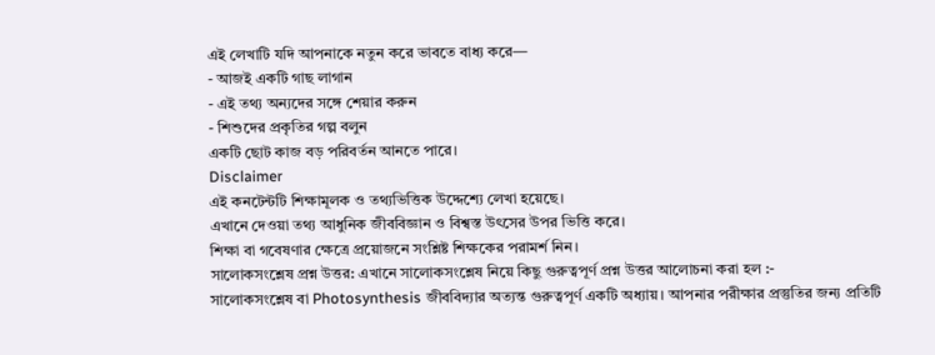এই লেখাটি যদি আপনাকে নতুন করে ভাবতে বাধ্য করে—
- আজই একটি গাছ লাগান
- এই তথ্য অন্যদের সঙ্গে শেয়ার করুন
- শিশুদের প্রকৃতির গল্প বলুন
একটি ছোট কাজ বড় পরিবর্তন আনতে পারে।
Disclaimer
এই কনটেন্টটি শিক্ষামূলক ও তথ্যভিত্তিক উদ্দেশ্যে লেখা হয়েছে।
এখানে দেওয়া তথ্য আধুনিক জীববিজ্ঞান ও বিশ্বস্ত উৎসের উপর ভিত্তি করে।
শিক্ষা বা গবেষণার ক্ষেত্রে প্রয়োজনে সংশ্লিষ্ট শিক্ষকের পরামর্শ নিন।
সালোকসংশ্লেষ প্রশ্ন উত্তর: এখানে সালোকসংশ্লেষ নিয়ে কিছু গুরুত্বপূর্ণ প্রশ্ন উত্তর আলোচনা করা হল :-
সালোকসংশ্লেষ বা Photosynthesis জীববিদ্যার অত্যন্ত গুরুত্বপূর্ণ একটি অধ্যায়। আপনার পরীক্ষার প্রস্তুতির জন্য প্রতিটি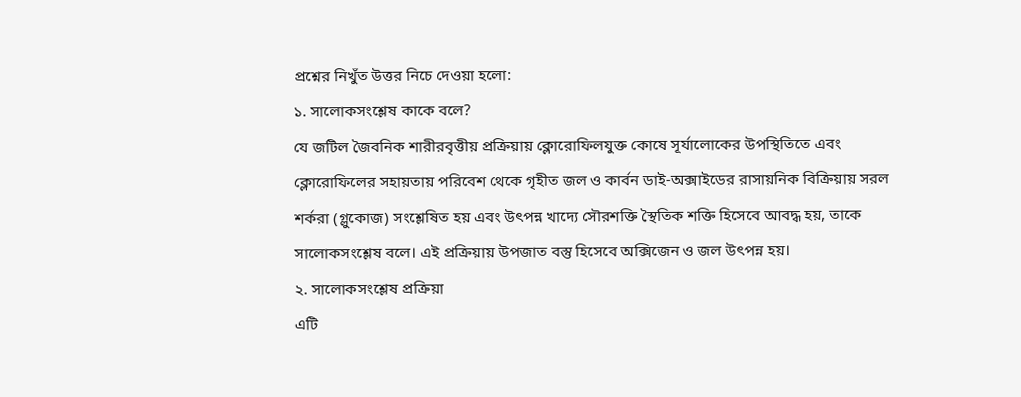প্রশ্নের নিখুঁত উত্তর নিচে দেওয়া হলো:
১. সালোকসংশ্লেষ কাকে বলে?
যে জটিল জৈবনিক শারীরবৃত্তীয় প্রক্রিয়ায় ক্লোরোফিলযুক্ত কোষে সূর্যালোকের উপস্থিতিতে এবং ক্লোরোফিলের সহায়তায় পরিবেশ থেকে গৃহীত জল ও কার্বন ডাই-অক্সাইডের রাসায়নিক বিক্রিয়ায় সরল শর্করা (গ্লুকোজ) সংশ্লেষিত হয় এবং উৎপন্ন খাদ্যে সৌরশক্তি স্থৈতিক শক্তি হিসেবে আবদ্ধ হয়, তাকে সালোকসংশ্লেষ বলে। এই প্রক্রিয়ায় উপজাত বস্তু হিসেবে অক্সিজেন ও জল উৎপন্ন হয়।
২. সালোকসংশ্লেষ প্রক্রিয়া
এটি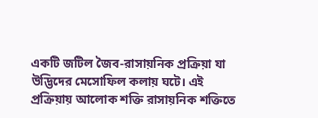একটি জটিল জৈব-রাসায়নিক প্রক্রিয়া যা উদ্ভিদের মেসোফিল কলায় ঘটে। এই প্রক্রিয়ায় আলোক শক্তি রাসায়নিক শক্তিতে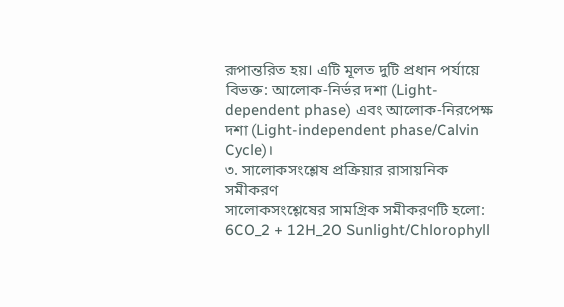রূপান্তরিত হয়। এটি মূলত দুটি প্রধান পর্যায়ে বিভক্ত: আলোক-নির্ভর দশা (Light-dependent phase) এবং আলোক-নিরপেক্ষ দশা (Light-independent phase/Calvin Cycle)।
৩. সালোকসংশ্লেষ প্রক্রিয়ার রাসায়নিক সমীকরণ
সালোকসংশ্লেষের সামগ্রিক সমীকরণটি হলো:
6CO_2 + 12H_2O Sunlight/Chlorophyll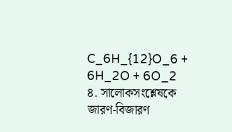C_6H_{12}O_6 + 6H_2O + 6O_2
৪. সালোকসংশ্লেষকে জারণ-বিজারণ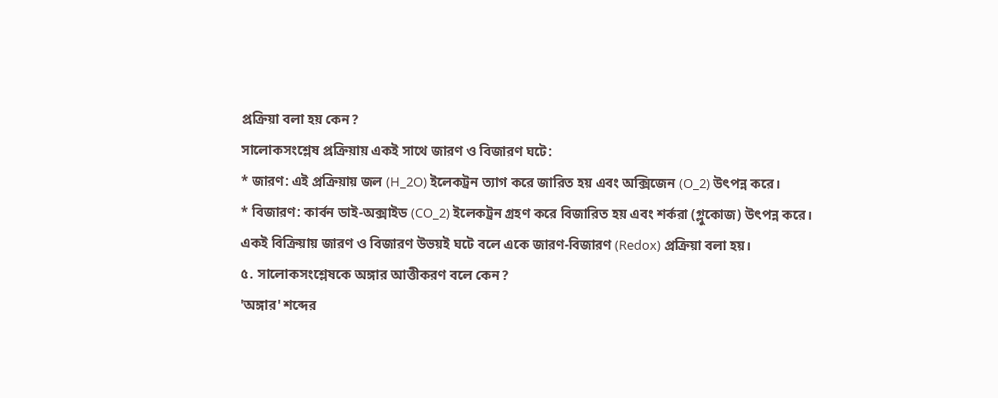প্রক্রিয়া বলা হয় কেন?
সালোকসংশ্লেষ প্রক্রিয়ায় একই সাথে জারণ ও বিজারণ ঘটে:
* জারণ: এই প্রক্রিয়ায় জল (H_2O) ইলেকট্রন ত্যাগ করে জারিত হয় এবং অক্সিজেন (O_2) উৎপন্ন করে।
* বিজারণ: কার্বন ডাই-অক্সাইড (CO_2) ইলেকট্রন গ্রহণ করে বিজারিত হয় এবং শর্করা (গ্লুকোজ) উৎপন্ন করে।
একই বিক্রিয়ায় জারণ ও বিজারণ উভয়ই ঘটে বলে একে জারণ-বিজারণ (Redox) প্রক্রিয়া বলা হয়।
৫. সালোকসংশ্লেষকে অঙ্গার আত্তীকরণ বলে কেন?
'অঙ্গার' শব্দের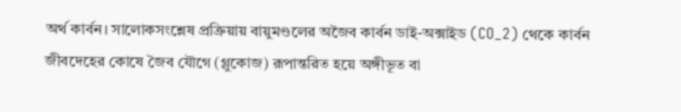অর্থ কার্বন। সালোকসংশ্লেষ প্রক্রিয়ায় বায়ুমণ্ডলের অজৈব কার্বন ডাই-অক্সাইড (CO_2) থেকে কার্বন জীবদেহের কোষে জৈব যৌগে (গ্লুকোজ) রূপান্তরিত হয়ে অঙ্গীভূত বা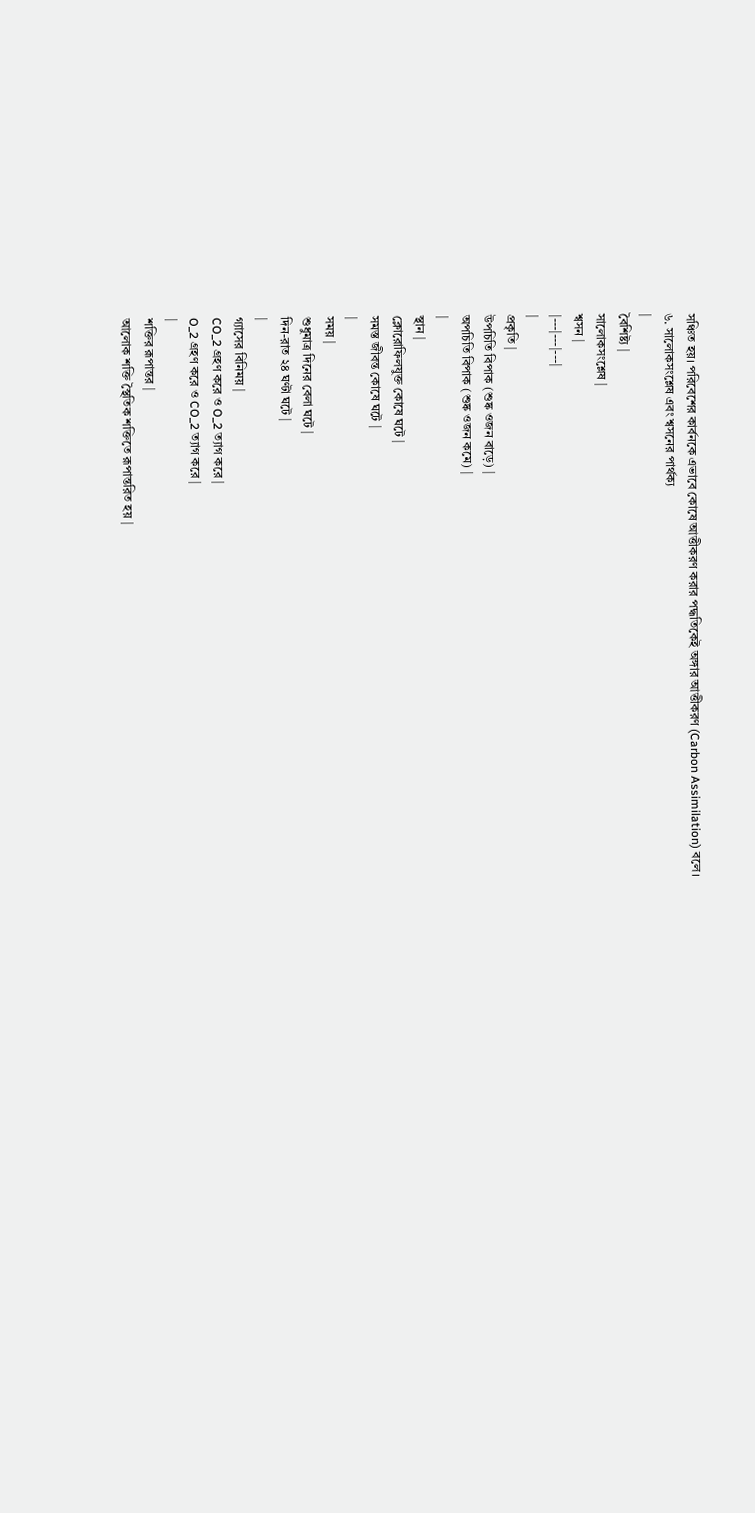সঞ্চিত হয়। পরিবেশের কার্বনকে এভাবে কোষে আত্তীকরণ করার পদ্ধতিকেই অঙ্গার আত্তীকরণ (Carbon Assimilation) বলে।
৬. সালোকসংশ্লেষ এবং শ্বসনের পার্থক্য
|
বৈশিষ্ট্য |
সালোকসংশ্লেষ |
শ্বসন |
|---|---|---|
|
প্রকৃতি |
উপচিতি বিপাক (শুষ্ক ওজন বাড়ে) |
অপচিতি বিপাক (শুষ্ক ওজন কমে) |
|
স্থান |
ক্লোরোফিলযুক্ত কোষে ঘটে |
সমস্ত জীবন্ত কোষে ঘটে |
|
সময় |
শুধুমাত্র দিনের বেলা ঘটে |
দিন-রাত ২৪ ঘণ্টা ঘটে |
|
গ্যাসের বিনিময় |
CO_2 গ্রহণ করে ও O_2 ত্যাগ করে |
O_2 গ্রহণ করে ও CO_2 ত্যাগ করে |
|
শক্তির রূপান্তর |
আলোক শক্তি স্থৈতিক শক্তিতে রূপান্তরিত হয় |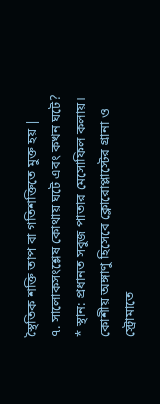স্থৈতিক শক্তি তাপ বা গতিশক্তিতে মুক্ত হয় |
৭. সালোকসংশ্লেষ কোথায় ঘটে এবং কখন ঘটে?
* স্থান: প্রধানত সবুজ পাতার মেসোফিল কলায়। কোশীয় অঙ্গাণু হিসেবে ক্লোরোপ্লাস্টের গ্রানা ও স্ট্রোমাতে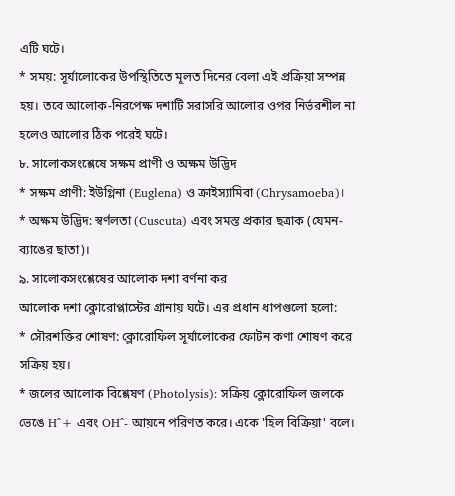এটি ঘটে।
* সময়: সূর্যালোকের উপস্থিতিতে মূলত দিনের বেলা এই প্রক্রিয়া সম্পন্ন হয়। তবে আলোক-নিরপেক্ষ দশাটি সরাসরি আলোর ওপর নির্ভরশীল না হলেও আলোর ঠিক পরেই ঘটে।
৮. সালোকসংশ্লেষে সক্ষম প্রাণী ও অক্ষম উদ্ভিদ
* সক্ষম প্রাণী: ইউগ্লিনা (Euglena) ও ক্রাইস্যামিবা (Chrysamoeba)।
* অক্ষম উদ্ভিদ: স্বর্ণলতা (Cuscuta) এবং সমস্ত প্রকার ছত্রাক (যেমন- ব্যাঙের ছাতা)।
৯. সালোকসংশ্লেষের আলোক দশা বর্ণনা কর
আলোক দশা ক্লোরোপ্লাস্টের গ্রানায় ঘটে। এর প্রধান ধাপগুলো হলো:
* সৌরশক্তির শোষণ: ক্লোরোফিল সূর্যালোকের ফোটন কণা শোষণ করে সক্রিয় হয়।
* জলের আলোক বিশ্লেষণ (Photolysis): সক্রিয় ক্লোরোফিল জলকে ভেঙে H^+ এবং OH^- আয়নে পরিণত করে। একে 'হিল বিক্রিয়া' বলে।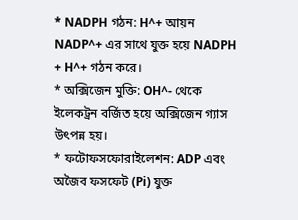* NADPH গঠন: H^+ আয়ন NADP^+ এর সাথে যুক্ত হয়ে NADPH + H^+ গঠন করে।
* অক্সিজেন মুক্তি: OH^- থেকে ইলেকট্রন বর্জিত হয়ে অক্সিজেন গ্যাস উৎপন্ন হয়।
* ফটোফসফোরাইলেশন: ADP এবং অজৈব ফসফেট (Pi) যুক্ত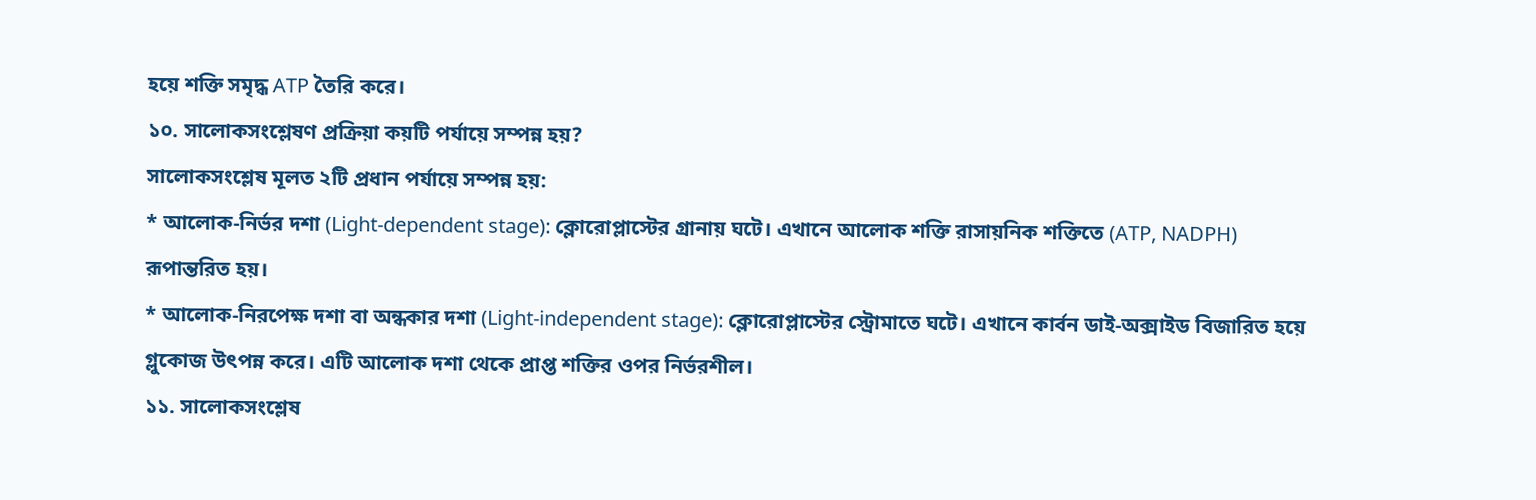হয়ে শক্তি সমৃদ্ধ ATP তৈরি করে।
১০. সালোকসংশ্লেষণ প্রক্রিয়া কয়টি পর্যায়ে সম্পন্ন হয়?
সালোকসংশ্লেষ মূলত ২টি প্রধান পর্যায়ে সম্পন্ন হয়:
* আলোক-নির্ভর দশা (Light-dependent stage): ক্লোরোপ্লাস্টের গ্রানায় ঘটে। এখানে আলোক শক্তি রাসায়নিক শক্তিতে (ATP, NADPH) রূপান্তরিত হয়।
* আলোক-নিরপেক্ষ দশা বা অন্ধকার দশা (Light-independent stage): ক্লোরোপ্লাস্টের স্ট্রোমাতে ঘটে। এখানে কার্বন ডাই-অক্সাইড বিজারিত হয়ে গ্লুকোজ উৎপন্ন করে। এটি আলোক দশা থেকে প্রাপ্ত শক্তির ওপর নির্ভরশীল।
১১. সালোকসংশ্লেষ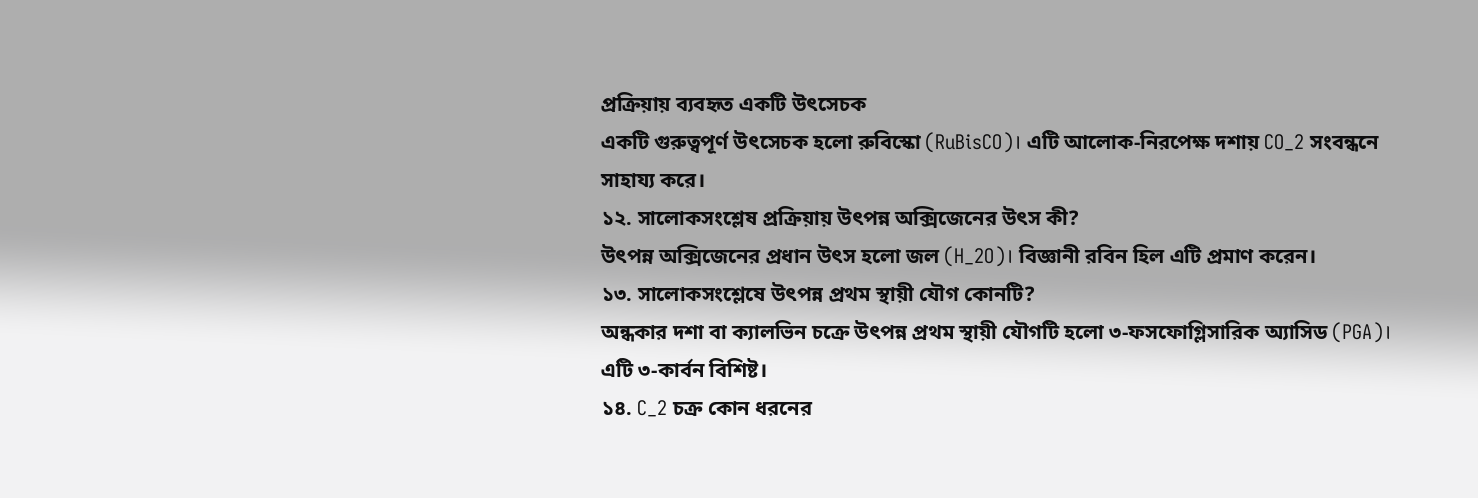প্রক্রিয়ায় ব্যবহৃত একটি উৎসেচক
একটি গুরুত্বপূর্ণ উৎসেচক হলো রুবিস্কো (RuBisCO)। এটি আলোক-নিরপেক্ষ দশায় CO_2 সংবন্ধনে সাহায্য করে।
১২. সালোকসংশ্লেষ প্রক্রিয়ায় উৎপন্ন অক্সিজেনের উৎস কী?
উৎপন্ন অক্সিজেনের প্রধান উৎস হলো জল (H_2O)। বিজ্ঞানী রবিন হিল এটি প্রমাণ করেন।
১৩. সালোকসংশ্লেষে উৎপন্ন প্রথম স্থায়ী যৌগ কোনটি?
অন্ধকার দশা বা ক্যালভিন চক্রে উৎপন্ন প্রথম স্থায়ী যৌগটি হলো ৩-ফসফোগ্লিসারিক অ্যাসিড (PGA)। এটি ৩-কার্বন বিশিষ্ট।
১৪. C_2 চক্র কোন ধরনের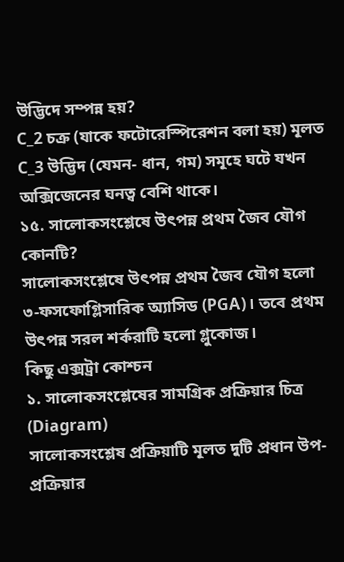উদ্ভিদে সম্পন্ন হয়?
C_2 চক্র (যাকে ফটোরেস্পিরেশন বলা হয়) মূলত C_3 উদ্ভিদ (যেমন- ধান, গম) সমূহে ঘটে যখন অক্সিজেনের ঘনত্ব বেশি থাকে।
১৫. সালোকসংশ্লেষে উৎপন্ন প্রথম জৈব যৌগ কোনটি?
সালোকসংশ্লেষে উৎপন্ন প্রথম জৈব যৌগ হলো ৩-ফসফোগ্লিসারিক অ্যাসিড (PGA)। তবে প্রথম উৎপন্ন সরল শর্করাটি হলো গ্লুকোজ।
কিছু এক্সট্রা কোশ্চন
১. সালোকসংশ্লেষের সামগ্রিক প্রক্রিয়ার চিত্র (Diagram)
সালোকসংশ্লেষ প্রক্রিয়াটি মূলত দুটি প্রধান উপ-প্রক্রিয়ার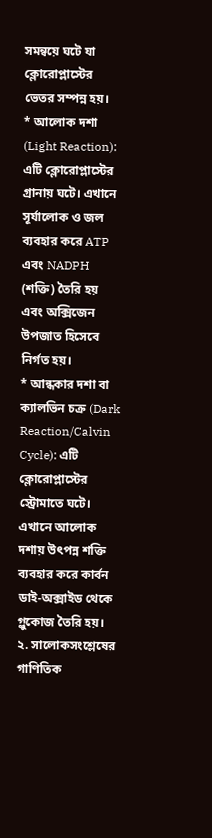সমন্বয়ে ঘটে যা ক্লোরোপ্লাস্টের ভেতর সম্পন্ন হয়।
* আলোক দশা (Light Reaction): এটি ক্লোরোপ্লাস্টের গ্রানায় ঘটে। এখানে সূর্যালোক ও জল ব্যবহার করে ATP এবং NADPH (শক্তি) তৈরি হয় এবং অক্সিজেন উপজাত হিসেবে নির্গত হয়।
* আন্ধকার দশা বা ক্যালভিন চক্র (Dark Reaction/Calvin Cycle): এটি ক্লোরোপ্লাস্টের স্ট্রোমাতে ঘটে। এখানে আলোক দশায় উৎপন্ন শক্তি ব্যবহার করে কার্বন ডাই-অক্সাইড থেকে গ্লুকোজ তৈরি হয়।
২. সালোকসংশ্লেষের গাণিতিক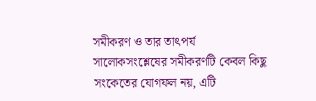সমীকরণ ও তার তাৎপর্য
সালোকসংশ্লেষের সমীকরণটি কেবল কিছু সংকেতের যোগফল নয়, এটি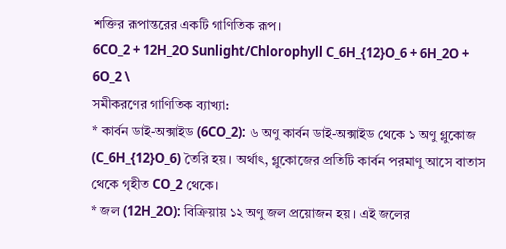শক্তির রূপান্তরের একটি গাণিতিক রূপ।
6CO_2 + 12H_2O Sunlight/Chlorophyll C_6H_{12}O_6 + 6H_2O + 6O_2 \
সমীকরণের গাণিতিক ব্যাখ্যা:
* কার্বন ডাই-অক্সাইড (6CO_2): ৬ অণু কার্বন ডাই-অক্সাইড থেকে ১ অণু গ্লুকোজ (C_6H_{12}O_6) তৈরি হয়। অর্থাৎ, গ্লুকোজের প্রতিটি কার্বন পরমাণু আসে বাতাস থেকে গৃহীত CO_2 থেকে।
* জল (12H_2O): বিক্রিয়ায় ১২ অণু জল প্রয়োজন হয়। এই জলের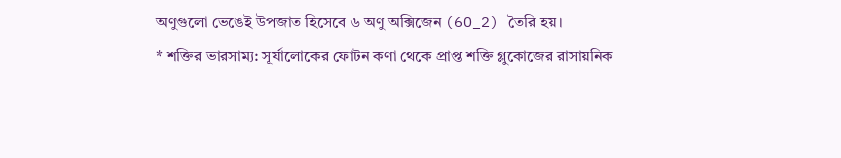অণুগুলো ভেঙেই উপজাত হিসেবে ৬ অণু অক্সিজেন (6O_2) তৈরি হয়।
* শক্তির ভারসাম্য: সূর্যালোকের ফোটন কণা থেকে প্রাপ্ত শক্তি গ্লুকোজের রাসায়নিক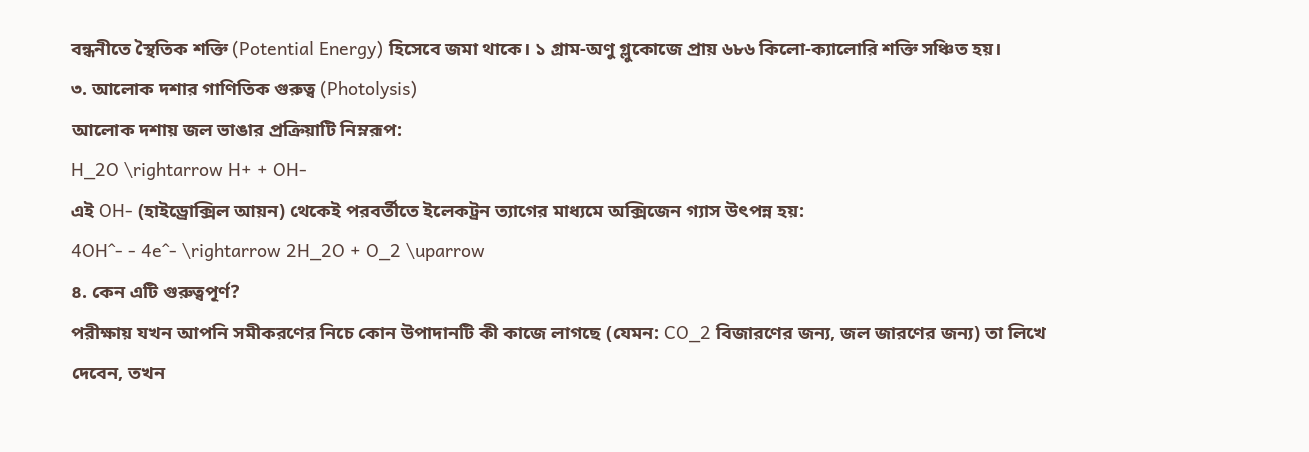বন্ধনীতে স্থৈতিক শক্তি (Potential Energy) হিসেবে জমা থাকে। ১ গ্রাম-অণু গ্লুকোজে প্রায় ৬৮৬ কিলো-ক্যালোরি শক্তি সঞ্চিত হয়।
৩. আলোক দশার গাণিতিক গুরুত্ব (Photolysis)
আলোক দশায় জল ভাঙার প্রক্রিয়াটি নিম্নরূপ:
H_2O \rightarrow H+ + OH-
এই OH- (হাইড্রোক্সিল আয়ন) থেকেই পরবর্তীতে ইলেকট্রন ত্যাগের মাধ্যমে অক্সিজেন গ্যাস উৎপন্ন হয়:
4OH^- - 4e^- \rightarrow 2H_2O + O_2 \uparrow
৪. কেন এটি গুরুত্বপূর্ণ?
পরীক্ষায় যখন আপনি সমীকরণের নিচে কোন উপাদানটি কী কাজে লাগছে (যেমন: CO_2 বিজারণের জন্য, জল জারণের জন্য) তা লিখে দেবেন, তখন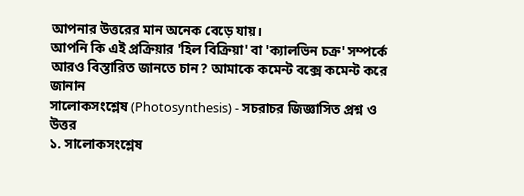আপনার উত্তরের মান অনেক বেড়ে যায়।
আপনি কি এই প্রক্রিয়ার 'হিল বিক্রিয়া' বা 'ক্যালভিন চক্র' সম্পর্কে আরও বিস্তারিত জানতে চান? আমাকে কমেন্ট বক্সে কমেন্ট করে জানান
সালোকসংশ্লেষ (Photosynthesis) - সচরাচর জিজ্ঞাসিত প্রশ্ন ও উত্তর
১. সালোকসংশ্লেষ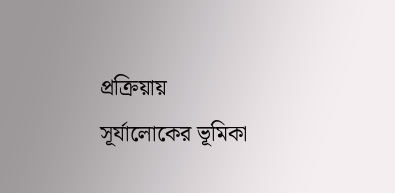প্রক্রিয়ায় সূর্যালোকের ভূমিকা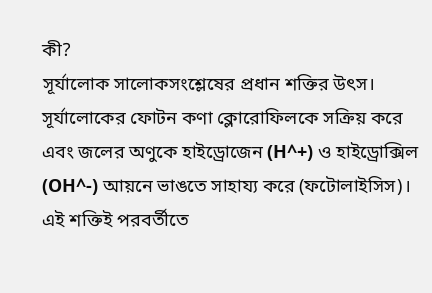কী?
সূর্যালোক সালোকসংশ্লেষের প্রধান শক্তির উৎস। সূর্যালোকের ফোটন কণা ক্লোরোফিলকে সক্রিয় করে এবং জলের অণুকে হাইড্রোজেন (H^+) ও হাইড্রোক্সিল (OH^-) আয়নে ভাঙতে সাহায্য করে (ফটোলাইসিস)। এই শক্তিই পরবর্তীতে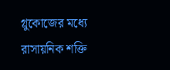গ্লুকোজের মধ্যে রাসায়নিক শক্তি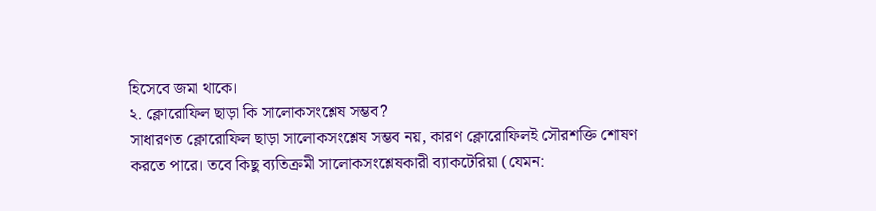হিসেবে জমা থাকে।
২. ক্লোরোফিল ছাড়া কি সালোকসংশ্লেষ সম্ভব?
সাধারণত ক্লোরোফিল ছাড়া সালোকসংশ্লেষ সম্ভব নয়, কারণ ক্লোরোফিলই সৌরশক্তি শোষণ করতে পারে। তবে কিছু ব্যতিক্রমী সালোকসংশ্লেষকারী ব্যাকটেরিয়া (যেমন: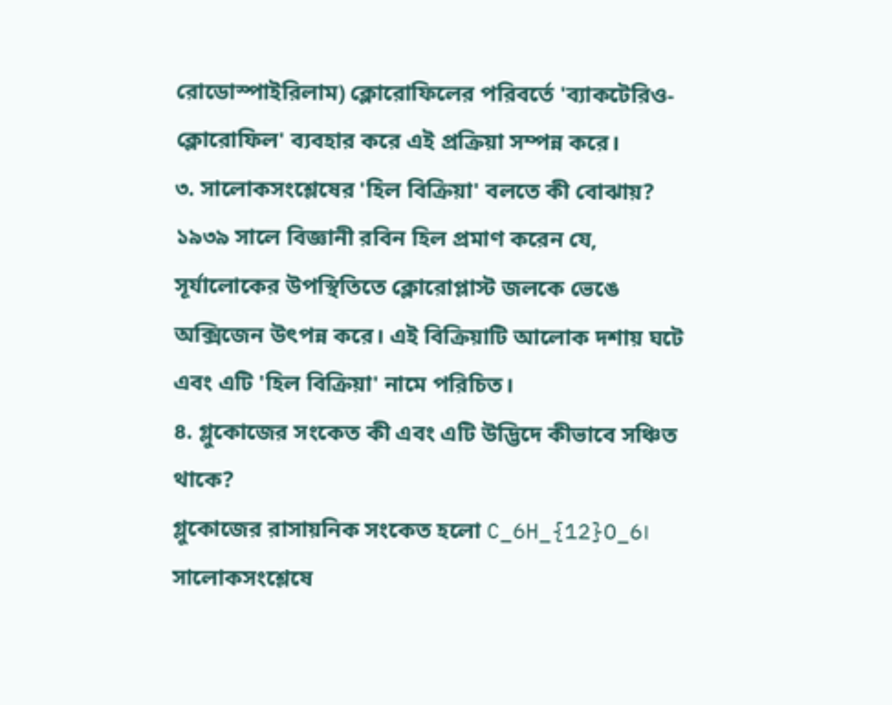রোডোস্পাইরিলাম) ক্লোরোফিলের পরিবর্তে 'ব্যাকটেরিও-ক্লোরোফিল' ব্যবহার করে এই প্রক্রিয়া সম্পন্ন করে।
৩. সালোকসংশ্লেষের 'হিল বিক্রিয়া' বলতে কী বোঝায়?
১৯৩৯ সালে বিজ্ঞানী রবিন হিল প্রমাণ করেন যে, সূর্যালোকের উপস্থিতিতে ক্লোরোপ্লাস্ট জলকে ভেঙে অক্সিজেন উৎপন্ন করে। এই বিক্রিয়াটি আলোক দশায় ঘটে এবং এটি 'হিল বিক্রিয়া' নামে পরিচিত।
৪. গ্লুকোজের সংকেত কী এবং এটি উদ্ভিদে কীভাবে সঞ্চিত থাকে?
গ্লুকোজের রাসায়নিক সংকেত হলো C_6H_{12}O_6। সালোকসংশ্লেষে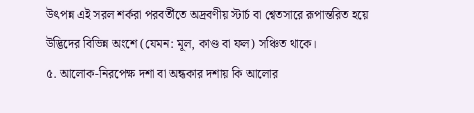উৎপন্ন এই সরল শর্করা পরবর্তীতে অদ্রবণীয় স্টার্চ বা শ্বেতসারে রূপান্তরিত হয়ে উদ্ভিদের বিভিন্ন অংশে (যেমন: মূল, কাণ্ড বা ফল) সঞ্চিত থাকে।
৫. আলোক-নিরপেক্ষ দশা বা অন্ধকার দশায় কি আলোর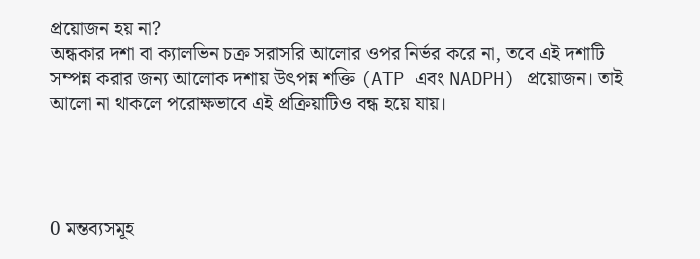প্রয়োজন হয় না?
অন্ধকার দশা বা ক্যালভিন চক্র সরাসরি আলোর ওপর নির্ভর করে না, তবে এই দশাটি সম্পন্ন করার জন্য আলোক দশায় উৎপন্ন শক্তি (ATP এবং NADPH) প্রয়োজন। তাই আলো না থাকলে পরোক্ষভাবে এই প্রক্রিয়াটিও বন্ধ হয়ে যায়।




0 মন্তব্যসমূহ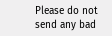Please do not send any bad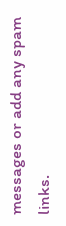messages or add any spam links.